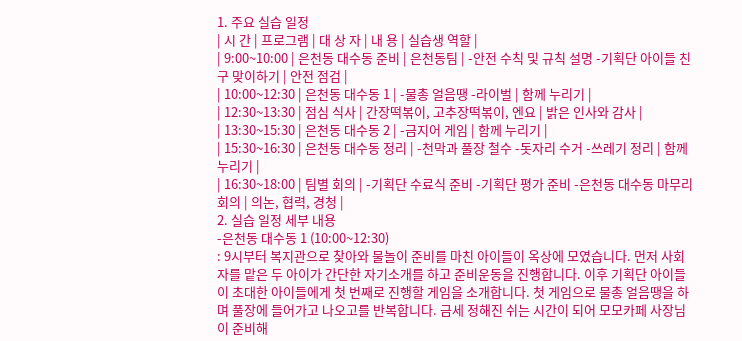1. 주요 실습 일정
| 시 간 | 프로그램 | 대 상 자 | 내 용 | 실습생 역할 |
| 9:00~10:00 | 은천동 대수동 준비 | 은천동팀 | -안전 수칙 및 규칙 설명 -기획단 아이들 친구 맞이하기 | 안전 점검 |
| 10:00~12:30 | 은천동 대수동 1 | -물총 얼음땡 -라이벌 | 함께 누리기 |
| 12:30~13:30 | 점심 식사 | 간장떡볶이, 고추장떡볶이, 엔요 | 밝은 인사와 감사 |
| 13:30~15:30 | 은천동 대수동 2 | -금지어 게임 | 함께 누리기 |
| 15:30~16:30 | 은천동 대수동 정리 | -천막과 풀장 철수 -돗자리 수거 -쓰레기 정리 | 함께 누리기 |
| 16:30~18:00 | 팀별 회의 | -기획단 수료식 준비 -기획단 평가 준비 -은천동 대수동 마무리 회의 | 의논, 협력, 경청 |
2. 실습 일정 세부 내용
-은천동 대수동 1 (10:00~12:30)
: 9시부터 복지관으로 찾아와 물놀이 준비를 마친 아이들이 옥상에 모였습니다. 먼저 사회자를 맡은 두 아이가 간단한 자기소개를 하고 준비운동을 진행합니다. 이후 기획단 아이들이 초대한 아이들에게 첫 번째로 진행할 게임을 소개합니다. 첫 게임으로 물총 얼음땡을 하며 풀장에 들어가고 나오고를 반복합니다. 금세 정해진 쉬는 시간이 되어 모모카페 사장님이 준비해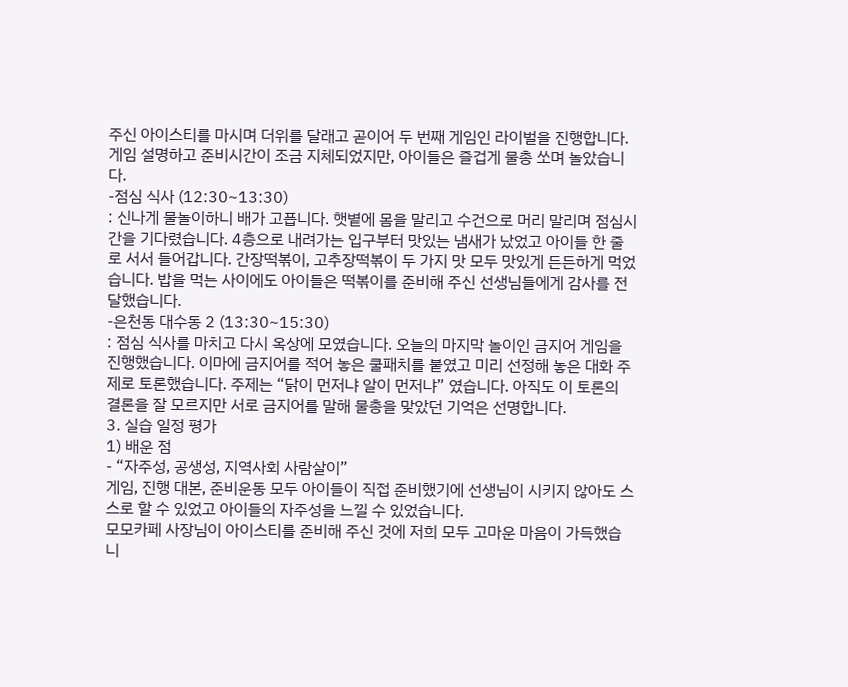주신 아이스티를 마시며 더위를 달래고 곧이어 두 번째 게임인 라이벌을 진행합니다. 게임 설명하고 준비시간이 조금 지체되었지만, 아이들은 즐겁게 물총 쏘며 놀았습니다.
-점심 식사 (12:30~13:30)
: 신나게 물놀이하니 배가 고픕니다. 햇볕에 몸을 말리고 수건으로 머리 말리며 점심시간을 기다렸습니다. 4층으로 내려가는 입구부터 맛있는 냄새가 났었고 아이들 한 줄로 서서 들어갑니다. 간장떡볶이, 고추장떡볶이 두 가지 맛 모두 맛있게 든든하게 먹었습니다. 밥을 먹는 사이에도 아이들은 떡볶이를 준비해 주신 선생님들에게 감사를 전달했습니다.
-은천동 대수동 2 (13:30~15:30)
: 점심 식사를 마치고 다시 옥상에 모였습니다. 오늘의 마지막 놀이인 금지어 게임을 진행했습니다. 이마에 금지어를 적어 놓은 쿨패치를 붙였고 미리 선정해 놓은 대화 주제로 토론했습니다. 주제는 “닭이 먼저냐 알이 먼저냐” 였습니다. 아직도 이 토론의 결론을 잘 모르지만 서로 금지어를 말해 물총을 맞았던 기억은 선명합니다.
3. 실습 일정 평가
1) 배운 점
- “자주성, 공생성, 지역사회 사람살이”
게임, 진행 대본, 준비운동 모두 아이들이 직접 준비했기에 선생님이 시키지 않아도 스스로 할 수 있었고 아이들의 자주성을 느낄 수 있었습니다.
모모카페 사장님이 아이스티를 준비해 주신 것에 저희 모두 고마운 마음이 가득했습니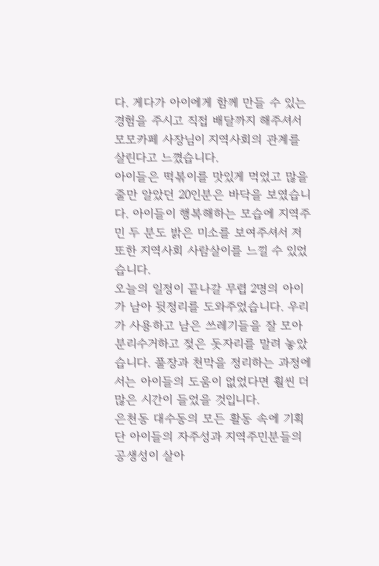다. 게다가 아이에게 함께 만들 수 있는 경험을 주시고 직접 배달까지 해주셔서 모모카페 사장님이 지역사회의 관계를 살린다고 느꼈습니다.
아이들은 떡볶이를 맛있게 먹었고 많을 줄만 알았던 20인분은 바닥을 보였습니다. 아이들이 행복해하는 모습에 지역주민 두 분도 밝은 미소를 보여주셔서 저 또한 지역사회 사람살이를 느낄 수 있었습니다.
오늘의 일정이 끝나갈 무렵 2명의 아이가 남아 뒷정리를 도와주었습니다. 우리가 사용하고 남은 쓰레기들을 잘 모아 분리수거하고 젖은 돗자리를 말려 놓았습니다. 풀장과 천막을 정리하는 과정에서는 아이들의 도움이 없었다면 훨씬 더 많은 시간이 들었을 것입니다.
은천동 대수동의 모든 활동 속에 기획단 아이들의 자주성과 지역주민분들의 공생성이 살아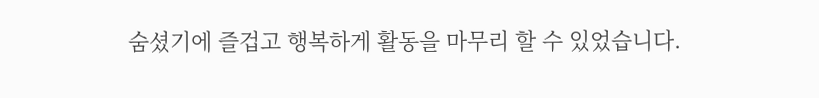숨셨기에 즐겁고 행복하게 활동을 마무리 할 수 있었습니다.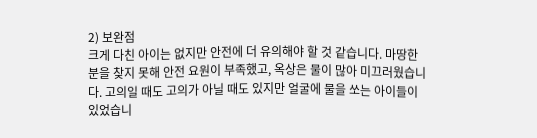2) 보완점
크게 다친 아이는 없지만 안전에 더 유의해야 할 것 같습니다. 마땅한 분을 찾지 못해 안전 요원이 부족했고, 옥상은 물이 많아 미끄러웠습니다. 고의일 때도 고의가 아닐 때도 있지만 얼굴에 물을 쏘는 아이들이 있었습니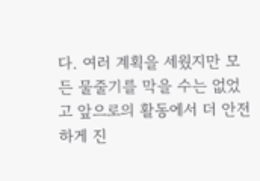다. 여러 계획을 세웠지만 모든 물줄기를 막을 수는 없었고 앞으로의 활동에서 더 안전하게 진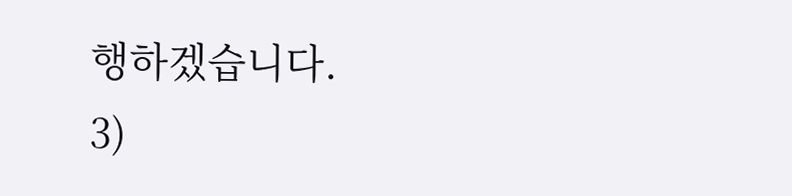행하겠습니다.
3)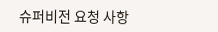슈퍼비전 요청 사항